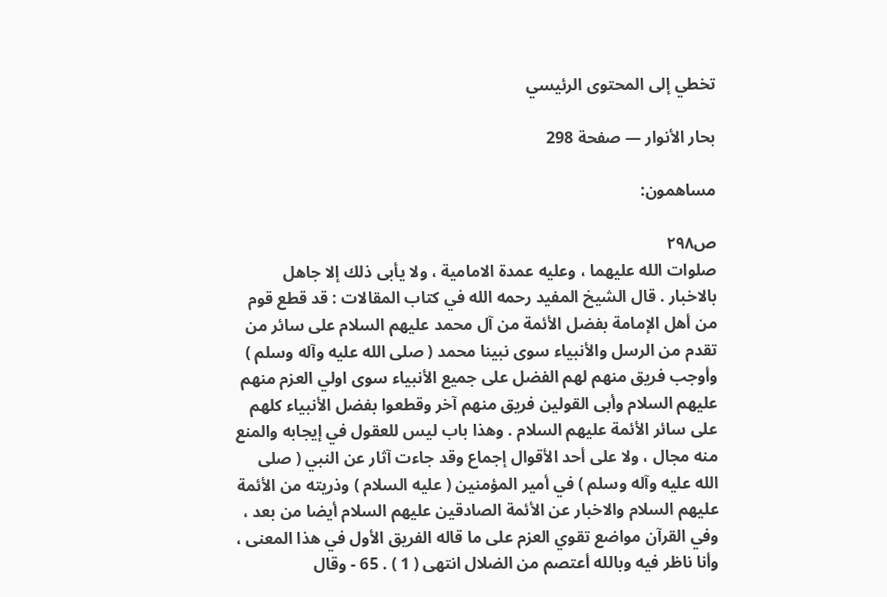تخطي إلى المحتوى الرئيسي

بحار الأنوار — صفحة 298

مساهمون:

ص٢٩٨
صلوات الله عليهما ، وعليه عمدة الامامية ، ولا يأبى ذلك إلا جاهل بالاخبار . قال الشيخ المفيد رحمه الله في كتاب المقالات : قد قطع قوم من أهل الإمامة بفضل الأئمة من آل محمد عليهم السلام على سائر من تقدم من الرسل والأنبياء سوى نبينا محمد ( صلى الله عليه وآله وسلم ) وأوجب فريق منهم لهم الفضل على جميع الأنبياء سوى اولي العزم منهم عليهم السلام وأبى القولين فريق منهم آخر وقطعوا بفضل الأنبياء كلهم على سائر الأئمة عليهم السلام . وهذا باب ليس للعقول في إيجابه والمنع منه مجال ، ولا على أحد الأقوال إجماع وقد جاءت آثار عن النبي ( صلى الله عليه وآله وسلم ) في أمير المؤمنين ( عليه السلام ) وذريته من الأئمة عليهم السلام والاخبار عن الأئمة الصادقين عليهم السلام أيضا من بعد ، وفي القرآن مواضع تقوي العزم على ما قاله الفريق الأول في هذا المعنى ، وأنا ناظر فيه وبالله أعتصم من الضلال انتهى ( 1 ) . 65 - وقال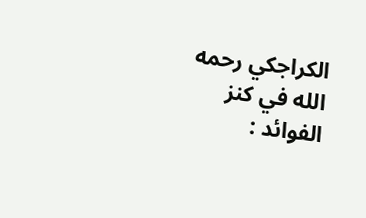الكراجكي رحمه الله في كنز الفوائد :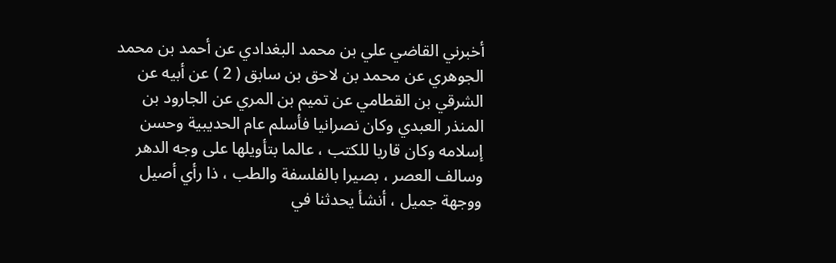أخبرني القاضي علي بن محمد البغدادي عن أحمد بن محمد الجوهري عن محمد بن لاحق بن سابق ( 2 ) عن أبيه عن الشرقي بن القطامي عن تميم بن المري عن الجارود بن المنذر العبدي وكان نصرانيا فأسلم عام الحديبية وحسن إسلامه وكان قاريا للكتب ، عالما بتأويلها على وجه الدهر وسالف العصر ، بصيرا بالفلسفة والطب ، ذا رأي أصيل ووجهة جميل ، أنشأ يحدثنا في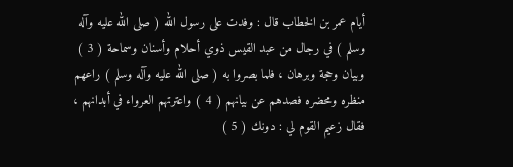أيام عمر بن الخطاب قال : وفدت على رسول الله ( صلى الله عليه وآله وسلم ) في رجال من عبد القيس ذوي أحلام وأسنان وسماحة ( 3 ) وبيان وحجة وبرهان ، فلما بصروا به ( صلى الله عليه وآله وسلم ) راعهم منظره ومحضره فصدهم عن بيانهم ( 4 ) واعترتهم العرواء في أبدانهم ، فقال زعيم القوم لي : دونك ( 5 )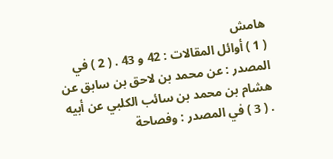هامش
( 1 ) أوائل المقالات : 42 و 43 . ( 2 ) في المصدر : عن محمد بن لاحق بن سابق عن هشام بن محمد بن سائب الكلبي عن أبيه . ( 3 ) في المصدر : وفصاحة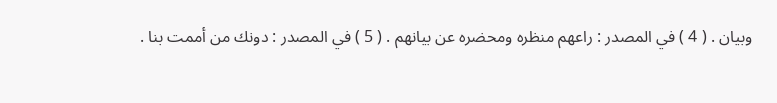وبيان . ( 4 ) في المصدر : راعهم منظره ومحضره عن بيانهم . ( 5 ) في المصدر : دونك من أممت بنا .